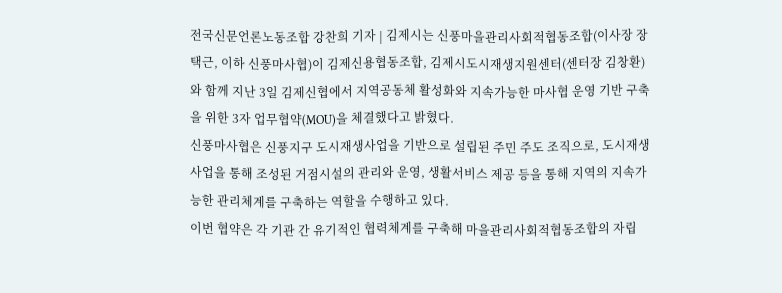전국신문언론노동조합 강찬희 기자 | 김제시는 신풍마을관리사회적협동조합(이사장 장택근, 이하 신풍마사협)이 김제신용협동조합, 김제시도시재생지원센터(센터장 김창환)와 함께 지난 3일 김제신협에서 지역공동체 활성화와 지속가능한 마사협 운영 기반 구축을 위한 3자 업무협약(MOU)을 체결했다고 밝혔다.
신풍마사협은 신풍지구 도시재생사업을 기반으로 설립된 주민 주도 조직으로, 도시재생사업을 통해 조성된 거점시설의 관리와 운영, 생활서비스 제공 등을 통해 지역의 지속가능한 관리체계를 구축하는 역할을 수행하고 있다.
이번 협약은 각 기관 간 유기적인 협력체계를 구축해 마을관리사회적협동조합의 자립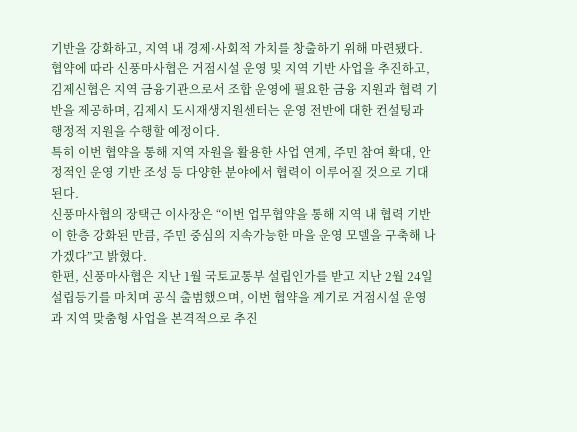기반을 강화하고, 지역 내 경제·사회적 가치를 창출하기 위해 마련됐다.
협약에 따라 신풍마사협은 거점시설 운영 및 지역 기반 사업을 추진하고, 김제신협은 지역 금융기관으로서 조합 운영에 필요한 금융 지원과 협력 기반을 제공하며, 김제시 도시재생지원센터는 운영 전반에 대한 컨설팅과 행정적 지원을 수행할 예정이다.
특히 이번 협약을 통해 지역 자원을 활용한 사업 연계, 주민 참여 확대, 안정적인 운영 기반 조성 등 다양한 분야에서 협력이 이루어질 것으로 기대된다.
신풍마사협의 장택근 이사장은 “이번 업무협약을 통해 지역 내 협력 기반이 한층 강화된 만큼, 주민 중심의 지속가능한 마을 운영 모델을 구축해 나가겠다”고 밝혔다.
한편, 신풍마사협은 지난 1월 국토교통부 설립인가를 받고 지난 2월 24일 설립등기를 마치며 공식 출범했으며, 이번 협약을 계기로 거점시설 운영과 지역 맞춤형 사업을 본격적으로 추진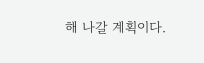해 나갈 계획이다.